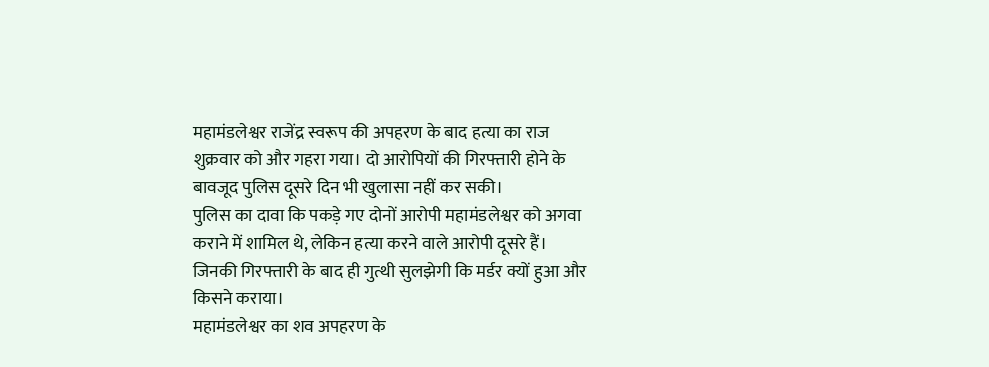महामंडलेश्वर राजेंद्र स्वरूप की अपहरण के बाद हत्या का राज शुक्रवार को और गहरा गया। दो आरोपियों की गिरफ्तारी होने के बावजूद पुलिस दूसरे दिन भी खुलासा नहीं कर सकी।
पुलिस का दावा कि पकड़े गए दोनों आरोपी महामंडलेश्वर को अगवा कराने में शामिल थे, लेकिन हत्या करने वाले आरोपी दूसरे हैं। जिनकी गिरफ्तारी के बाद ही गुत्थी सुलझेगी कि मर्डर क्यों हुआ और किसने कराया।
महामंडलेश्वर का शव अपहरण के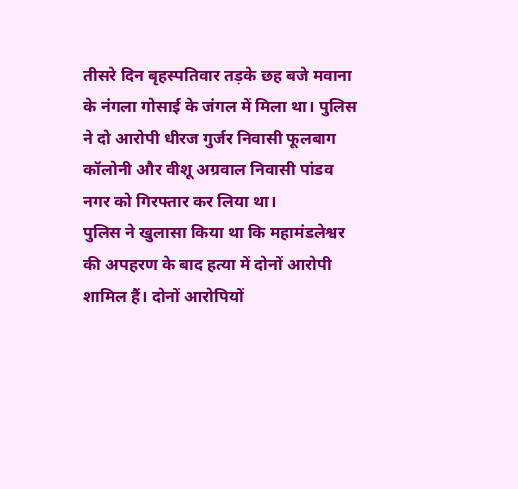तीसरे दिन बृहस्पतिवार तड़के छह बजे मवाना के नंगला गोसाई के जंगल में मिला था। पुलिस ने दो आरोपी धीरज गुर्जर निवासी फूलबाग कॉलोनी और वीशू अग्रवाल निवासी पांडव नगर को गिरफ्तार कर लिया था।
पुलिस ने खुलासा किया था कि महामंडलेश्वर की अपहरण के बाद हत्या में दोनों आरोपी शामिल हैं। दोनों आरोपियों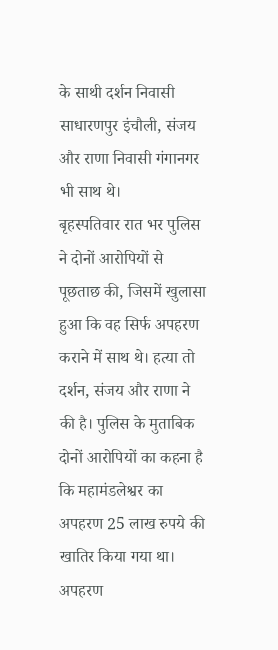के साथी दर्शन निवासी साधारणपुर इंचौली, संजय और राणा निवासी गंगानगर भी साथ थे।
बृहस्पतिवार रात भर पुलिस ने दोनों आरोपियों से पूछताछ की, जिसमें खुलासा हुआ कि वह सिर्फ अपहरण कराने में साथ थे। हत्या तो दर्शन, संजय और राणा ने की है। पुलिस के मुताबिक दोनों आरोपियों का कहना है कि महामंडलेश्वर का अपहरण 25 लाख रुपये की खातिर किया गया था।
अपहरण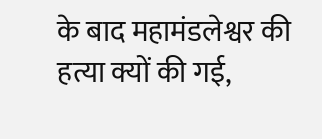के बाद महामंडलेश्वर की हत्या क्यों की गई,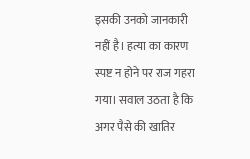इसकी उनको जानकारी नहीं है। हत्या का कारण स्पष्ट न होने पर राज गहरा गया। सवाल उठता है कि अगर पैसे की खातिर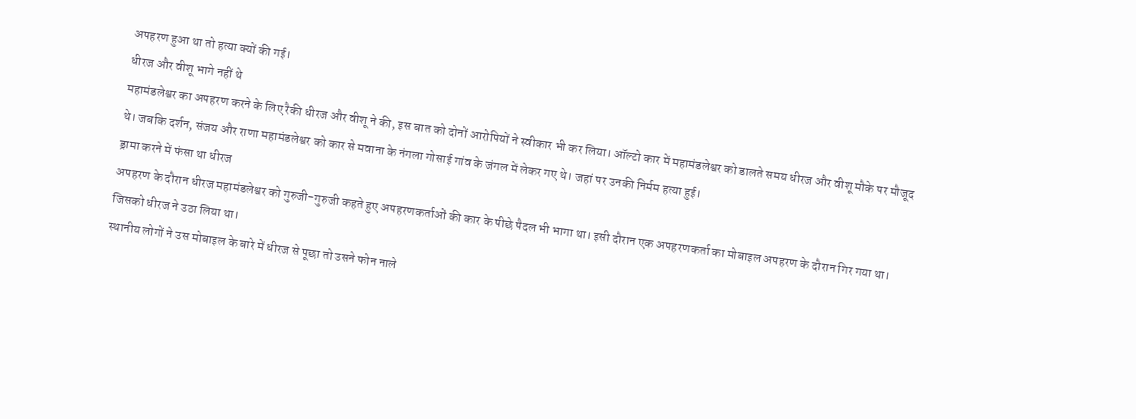अपहरण हुआ था तो हत्या क्यों की गई।
धीरज और वीशू भागे नहीं थे
महामंडलेश्वर का अपहरण करने के लिए रैकी धीरज और वीशू ने की, इस बात को दोनों आरोपियों ने स्वीकार भी कर लिया। ऑल्टो कार में महामंडलेश्वर को डालते समय धीरज और वीशू मौके पर मौजूद थे। जबकि दर्शन, संजय और राणा महामंडलेश्वर को कार से मवाना के नंगला गोसाई गांव के जंगल में लेकर गए थे। जहां पर उनकी निर्मम हत्या हुई।
ड्रामा करने में फंसा था धीरज
अपहरण के दौरान धीरज महामंडलेश्वर को गुरुजी-गुरुजी कहते हुए अपहरणकर्ताओं की कार के पीछे पैदल भी भागा था। इसी दौरान एक अपहरणकर्ता का मोबाइल अपहरण के दौरान गिर गया था। जिसको धीरज ने उठा लिया था।
स्थानीय लोगों ने उस मोबाइल के बारे में धीरज से पूछा तो उसने फोन नाले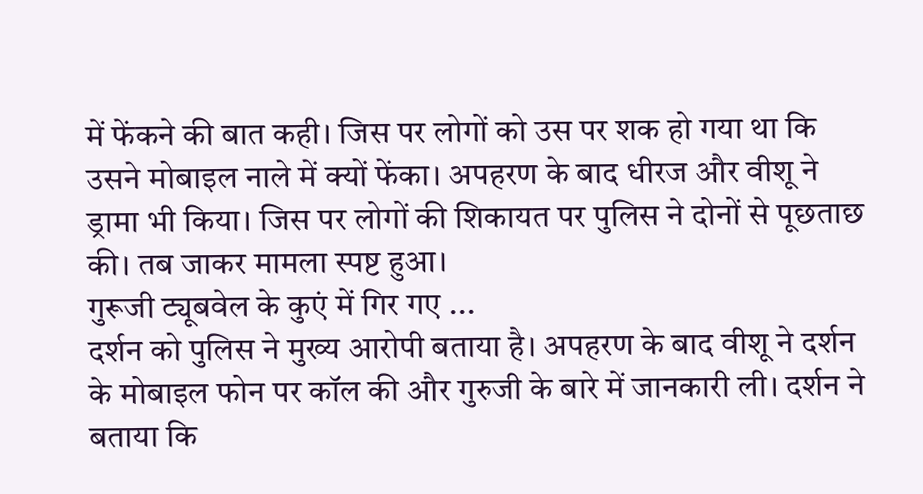में फेंकने की बात कही। जिस पर लोगों को उस पर शक हो गया था कि उसने मोबाइल नाले में क्यों फेंका। अपहरण के बाद धीरज और वीशू ने ड्रामा भी किया। जिस पर लोगों की शिकायत पर पुलिस ने दोनों से पूछताछ की। तब जाकर मामला स्पष्ट हुआ।
गुरूजी ट्यूबवेल के कुएं में गिर गए ...
दर्शन को पुलिस ने मुख्य आरोपी बताया है। अपहरण के बाद वीशू ने दर्शन के मोबाइल फोन पर कॉल की और गुरुजी के बारे में जानकारी ली। दर्शन ने बताया कि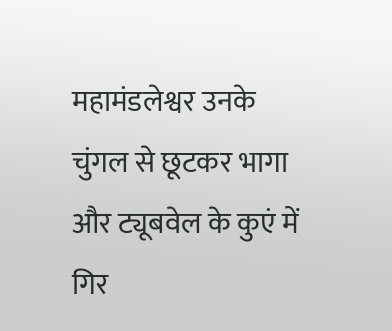महामंडलेश्वर उनके चुंगल से छूटकर भागा और ट्यूबवेल के कुएं में गिर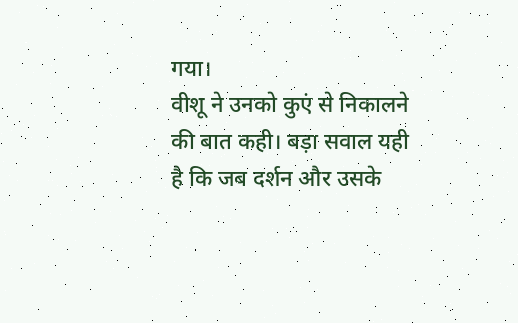गया।
वीशू ने उनको कुएं से निकालने की बात कही। बड़ा सवाल यही है कि जब दर्शन और उसके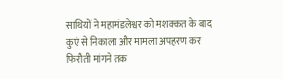साथियों ने महामंडलेश्वर को मशक्कत के बाद कुएं से निकाला और मामला अपहरण कर फिरौती मांगने तक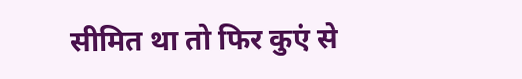सीमित था तो फिर कुएं से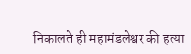निकालते ही महामंडलेश्वर की हत्या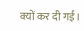क्यों कर दी गई।